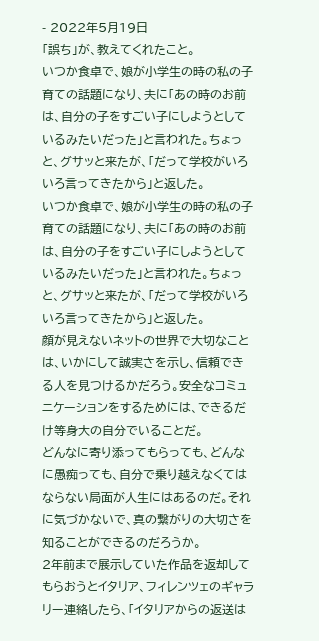- 2022年5月19日
「誤ち」が、教えてくれたこと。
いつか食卓で、娘が小学生の時の私の子育ての話題になり、夫に「あの時のお前は、自分の子をすごい子にしようとしているみたいだった」と言われた。ちょっと、グサッと来たが、「だって学校がいろいろ言ってきたから」と返した。
いつか食卓で、娘が小学生の時の私の子育ての話題になり、夫に「あの時のお前は、自分の子をすごい子にしようとしているみたいだった」と言われた。ちょっと、グサッと来たが、「だって学校がいろいろ言ってきたから」と返した。
顔が見えないネットの世界で大切なことは、いかにして誠実さを示し、信頼できる人を見つけるかだろう。安全なコミュニケーションをするためには、できるだけ等身大の自分でいることだ。
どんなに寄り添ってもらっても、どんなに愚痴っても、自分で乗り越えなくてはならない局面が人生にはあるのだ。それに気づかないで、真の繋がりの大切さを知ることができるのだろうか。
2年前まで展示していた作品を返却してもらおうとイタリア、フィレンツェのギャラリー連絡したら、「イタリアからの返送は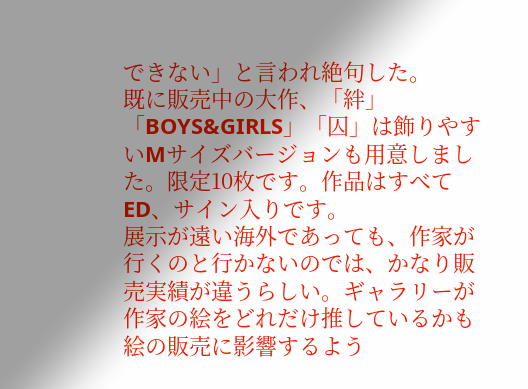できない」と言われ絶句した。
既に販売中の大作、「絆」「BOYS&GIRLS」「囚」は飾りやすいMサイズバージョンも用意しました。限定10枚です。作品はすべてED、サイン入りです。
展示が遠い海外であっても、作家が行くのと行かないのでは、かなり販売実績が違うらしい。ギャラリーが作家の絵をどれだけ推しているかも絵の販売に影響するよう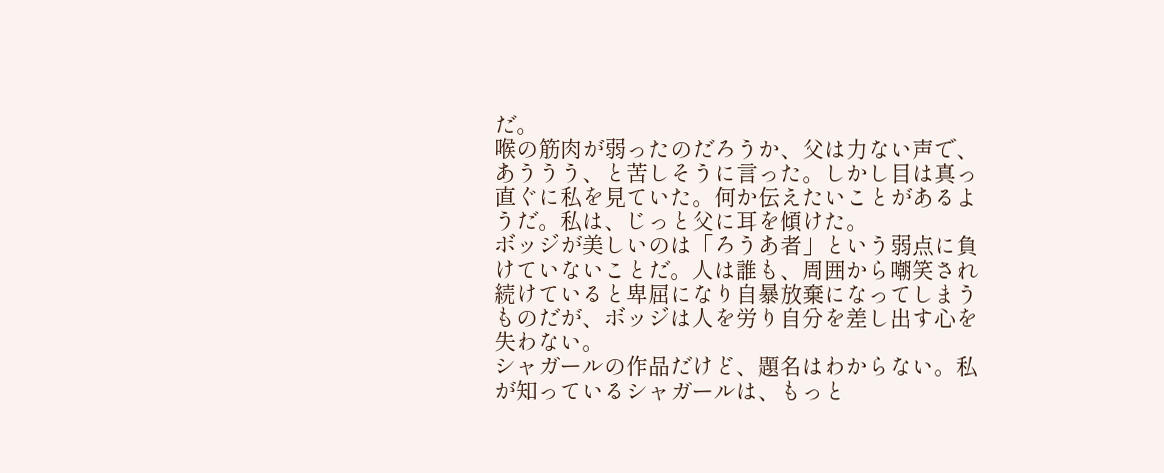だ。
喉の筋肉が弱ったのだろうか、父は力ない声で、あううう、と苦しそうに言った。しかし目は真っ直ぐに私を見ていた。何か伝えたいことがあるようだ。私は、じっと父に耳を傾けた。
ボッジが美しいのは「ろうあ者」という弱点に負けていないことだ。人は誰も、周囲から嘲笑され続けていると卑屈になり自暴放棄になってしまうものだが、ボッジは人を労り自分を差し出す心を失わない。
シャガールの作品だけど、題名はわからない。私が知っているシャガールは、もっと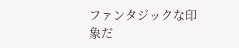ファンタジックな印象だ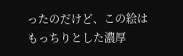ったのだけど、この絵はもっちりとした濃厚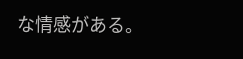な情感がある。